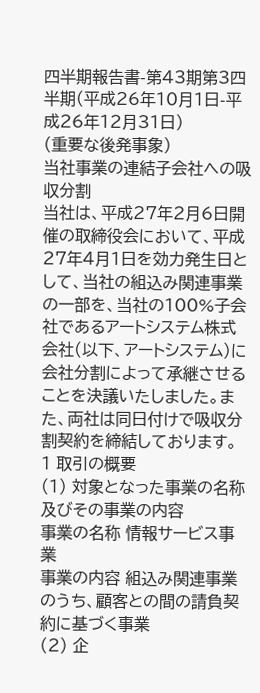四半期報告書-第43期第3四半期(平成26年10月1日-平成26年12月31日)
(重要な後発事象)
当社事業の連結子会社への吸収分割
当社は、平成27年2月6日開催の取締役会において、平成27年4月1日を効力発生日として、当社の組込み関連事業の一部を、当社の100%子会社であるアートシステム株式会社(以下、アートシステム)に会社分割によって承継させることを決議いたしました。また、両社は同日付けで吸収分割契約を締結しております。
1 取引の概要
(1) 対象となった事業の名称及びその事業の内容
事業の名称 情報サービス事業
事業の内容 組込み関連事業のうち、顧客との間の請負契約に基づく事業
(2) 企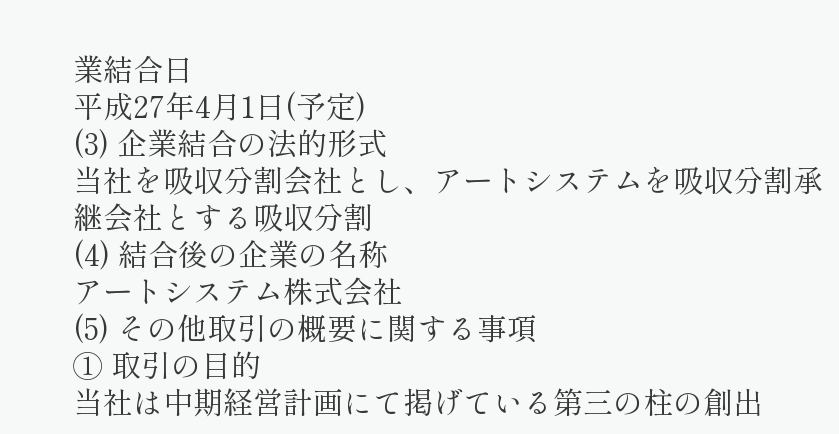業結合日
平成27年4月1日(予定)
(3) 企業結合の法的形式
当社を吸収分割会社とし、アートシステムを吸収分割承継会社とする吸収分割
(4) 結合後の企業の名称
アートシステム株式会社
(5) その他取引の概要に関する事項
① 取引の目的
当社は中期経営計画にて掲げている第三の柱の創出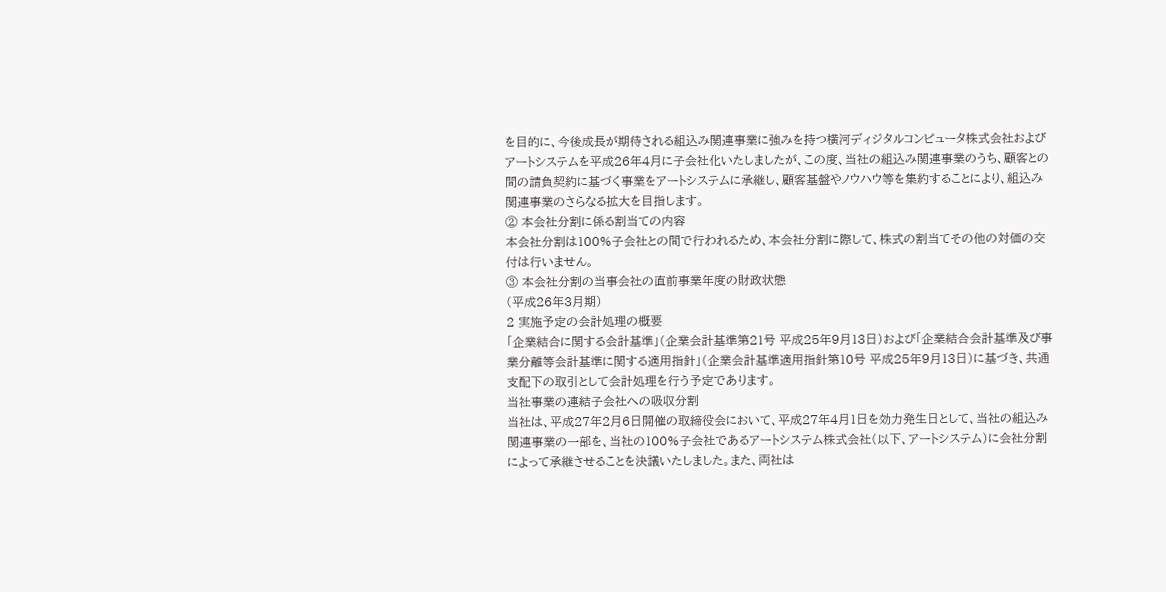を目的に、今後成長が期待される組込み関連事業に強みを持つ横河ディジタルコンピュータ株式会社およびアートシステムを平成26年4月に子会社化いたしましたが、この度、当社の組込み関連事業のうち、顧客との間の請負契約に基づく事業をアートシステムに承継し、顧客基盤やノウハウ等を集約することにより、組込み関連事業のさらなる拡大を目指します。
② 本会社分割に係る割当ての内容
本会社分割は100%子会社との間で行われるため、本会社分割に際して、株式の割当てその他の対価の交付は行いません。
③ 本会社分割の当事会社の直前事業年度の財政状態
(平成26年3月期)
2 実施予定の会計処理の概要
「企業結合に関する会計基準」(企業会計基準第21号 平成25年9月13日)および「企業結合会計基準及び事業分離等会計基準に関する適用指針」(企業会計基準適用指針第10号 平成25年9月13日)に基づき、共通支配下の取引として会計処理を行う予定であります。
当社事業の連結子会社への吸収分割
当社は、平成27年2月6日開催の取締役会において、平成27年4月1日を効力発生日として、当社の組込み関連事業の一部を、当社の100%子会社であるアートシステム株式会社(以下、アートシステム)に会社分割によって承継させることを決議いたしました。また、両社は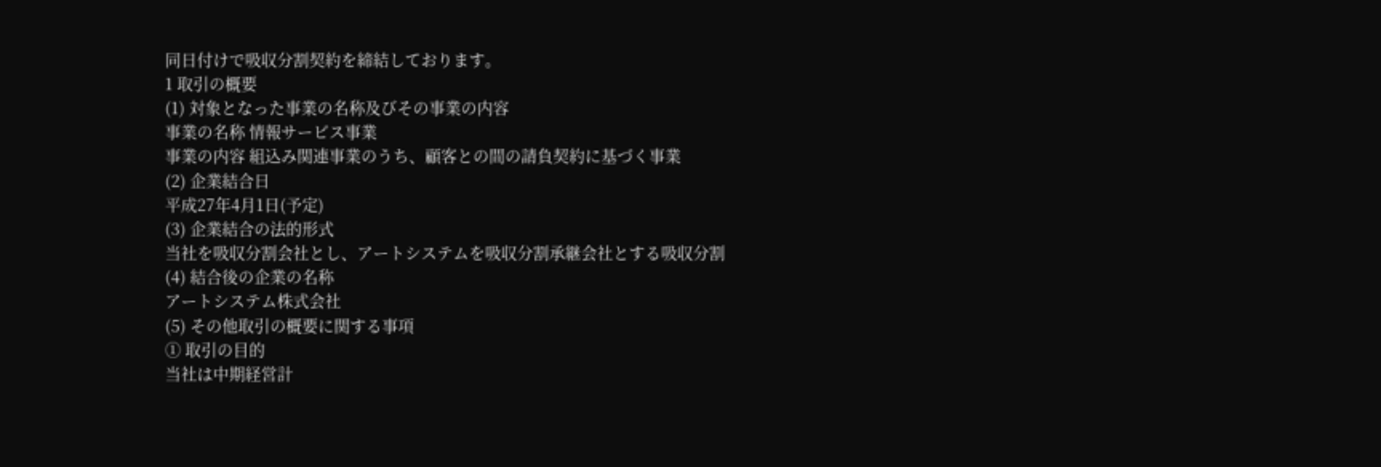同日付けで吸収分割契約を締結しております。
1 取引の概要
(1) 対象となった事業の名称及びその事業の内容
事業の名称 情報サービス事業
事業の内容 組込み関連事業のうち、顧客との間の請負契約に基づく事業
(2) 企業結合日
平成27年4月1日(予定)
(3) 企業結合の法的形式
当社を吸収分割会社とし、アートシステムを吸収分割承継会社とする吸収分割
(4) 結合後の企業の名称
アートシステム株式会社
(5) その他取引の概要に関する事項
① 取引の目的
当社は中期経営計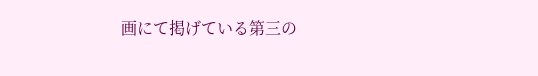画にて掲げている第三の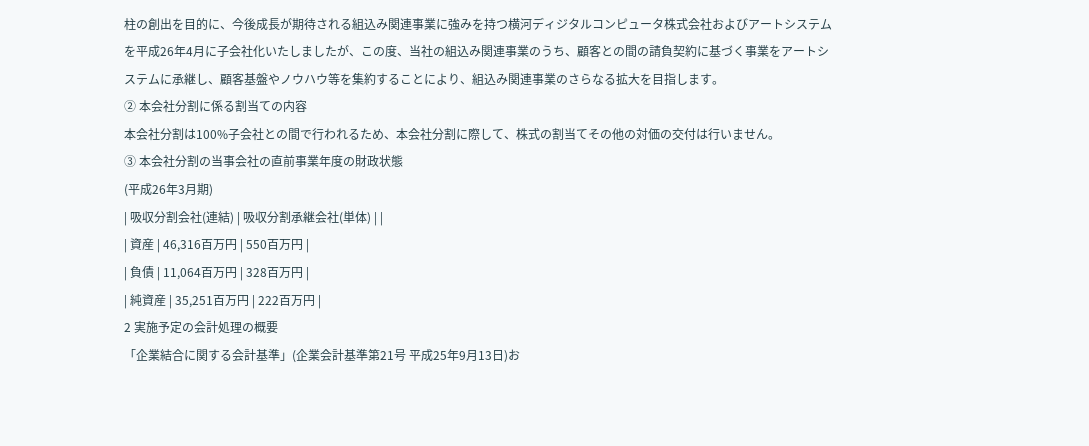柱の創出を目的に、今後成長が期待される組込み関連事業に強みを持つ横河ディジタルコンピュータ株式会社およびアートシステムを平成26年4月に子会社化いたしましたが、この度、当社の組込み関連事業のうち、顧客との間の請負契約に基づく事業をアートシステムに承継し、顧客基盤やノウハウ等を集約することにより、組込み関連事業のさらなる拡大を目指します。
② 本会社分割に係る割当ての内容
本会社分割は100%子会社との間で行われるため、本会社分割に際して、株式の割当てその他の対価の交付は行いません。
③ 本会社分割の当事会社の直前事業年度の財政状態
(平成26年3月期)
| 吸収分割会社(連結) | 吸収分割承継会社(単体) | |
| 資産 | 46,316百万円 | 550百万円 |
| 負債 | 11,064百万円 | 328百万円 |
| 純資産 | 35,251百万円 | 222百万円 |
2 実施予定の会計処理の概要
「企業結合に関する会計基準」(企業会計基準第21号 平成25年9月13日)お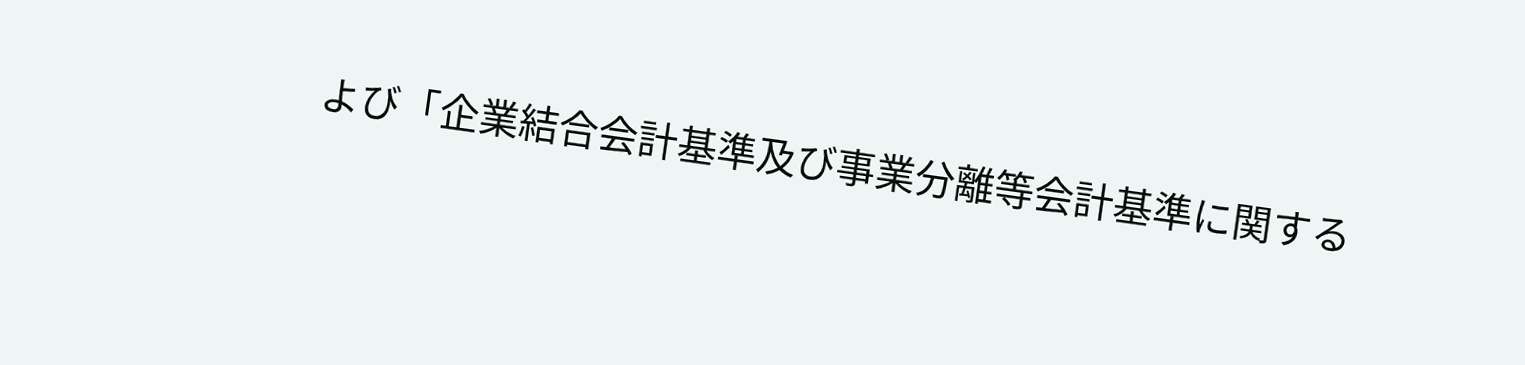よび「企業結合会計基準及び事業分離等会計基準に関する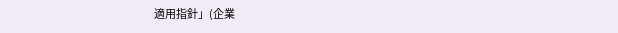適用指針」(企業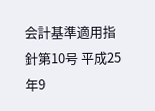会計基準適用指針第10号 平成25年9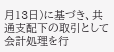月13日)に基づき、共通支配下の取引として会計処理を行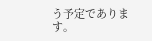う予定であります。